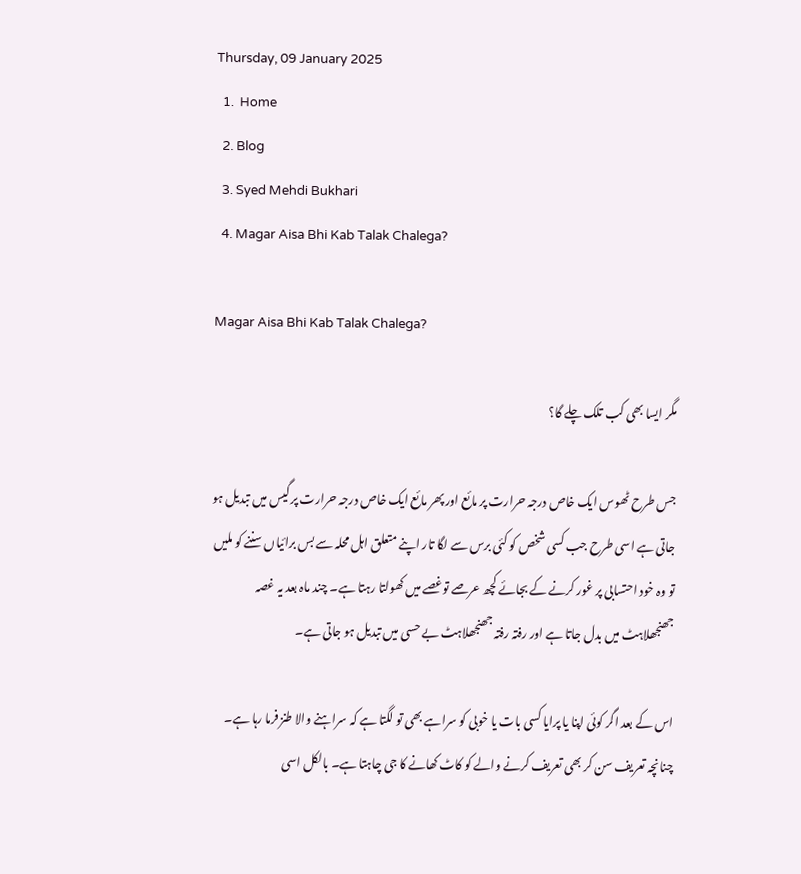Thursday, 09 January 2025
  1.  Home
  2. Blog
  3. Syed Mehdi Bukhari
  4. Magar Aisa Bhi Kab Talak Chalega?

Magar Aisa Bhi Kab Talak Chalega?

مگر ایسا بھی کب تلک چلے گا؟

جس طرح ٹھوس ایک خاص درجہ حرارت پر مائع اور پھر مائع ایک خاص درجہ حرارت پر گیس میں تبدیل ہو جاتی ہے اسی طرح جب کسی شخص کو کئی برس سے لگا تار اپنے متعلق اہل محلہ سے بس برائیاں سننے کو ملیں تو وہ خود احتسابی پر غور کرنے کے بجائے کچھ عرصے توغصے میں کھولتا رہتا ہے۔ چند ماہ بعد یہ غصہ جھنجھلاہٹ میں بدل جاتا ہے اور رفتہ رفتہ جھنجھلاہٹ بے حسی میں تبدیل ہو جاتی ہے۔

اس کے بعد اگر کوئی اپنا یا پرایا کسی بات یا خوبی کو سراہے بھی تو لگتا ہے کہ سراہنے والا طنز فرما رہا ہے۔ چنانچہ تعریف سن کر بھی تعریف کرنے والے کو کاٹ کھانے کا جی چاہتا ہے۔ بالکل اسی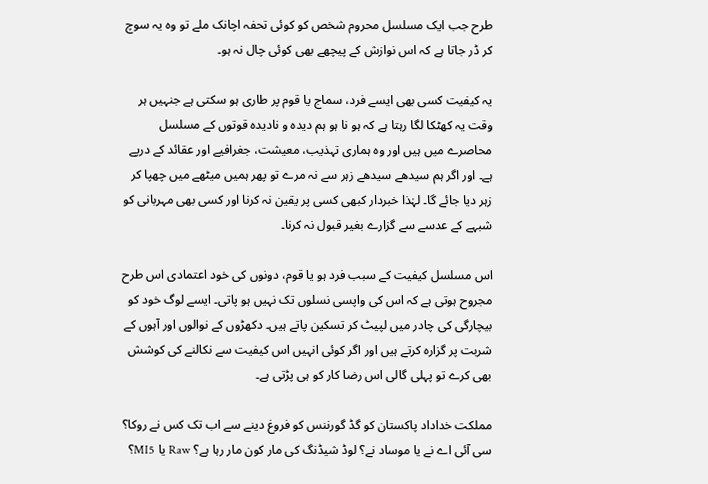طرح جب ایک مسلسل محروم شخص کو کوئی تحفہ اچانک ملے تو وہ یہ سوچ کر ڈر جاتا ہے کہ اس نوازش کے پیچھے بھی کوئی چال نہ ہو۔

یہ کیفیت کسی بھی ایسے فرد، سماج یا قوم پر طاری ہو سکتی ہے جنہیں ہر وقت یہ کھٹکا لگا رہتا ہے کہ ہو نا ہو ہم دیدہ و نادیدہ قوتوں کے مسلسل محاصرے میں ہیں اور وہ ہماری تہذیب، معیشت، جغرافیے اور عقائد کے درپے ہے۔ اور اگر ہم سیدھے سیدھے زہر سے نہ مرے تو پھر ہمیں میٹھے میں چھپا کر زہر دیا جائے گا۔ لہٰذا خبردار کبھی کسی پر یقین نہ کرنا اور کسی بھی مہربانی کو شبہے کے عدسے سے گزارے بغیر قبول نہ کرنا۔

اس مسلسل کیفیت کے سبب فرد ہو یا قوم، دونوں کی خود اعتمادی اس طرح مجروح ہوتی ہے کہ اس کی واپسی نسلوں تک نہیں ہو پاتی۔ ایسے لوگ خود کو بیچارگی کی چادر میں لپیٹ کر تسکین پاتے ہیں۔ دکھڑوں کے نوالوں اور آہوں کے شربت پر گزارہ کرتے ہیں اور اگر کوئی انہیں اس کیفیت سے نکالنے کی کوشش بھی کرے تو پہلی گالی اس رضا کار کو ہی پڑتی ہے۔

مملکت خداداد پاکستان کو گڈ گورننس کو فروغ دینے سے اب تک کس نے روکا؟ سی آئی اے نے یا موساد نے؟ لوڈ شیڈنگ کی مار کون مار رہا ہے؟ Raw یا MI5؟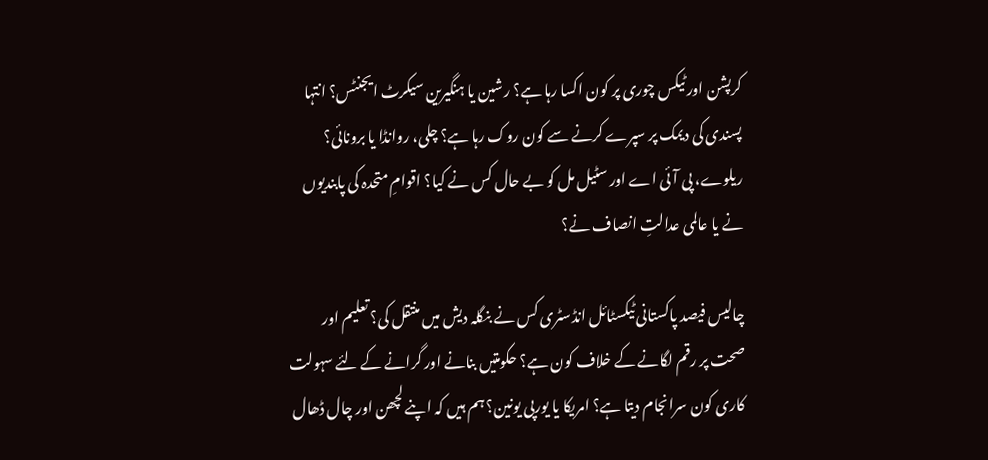کرپشن اور ٹیکس چوری پر کون اکسا رہا ہے؟ رشین یا ہنگیرین سیکرٹ ایجنٹس؟ انتہا پسندی کی دیمک پر سپرے کرنے سے کون روک رہا ہے؟ چلی، روانڈا یا برونائی؟ ریلوے، پی آئی اے اور سٹیل مل کو بے حال کس نے کیا؟ اقوامِ متحدہ کی پابندیوں نے یا عالمی عدالتِ انصاف نے؟

چالیس فیصد پاکستانی ٹیکسٹائل انڈسٹری کس نے بنگلہ دیش میں منتقل کی؟ تعلیم اور صحت پر رقم لگانے کے خلاف کون ہے؟ حکومتیں بنانے اور گرانے کے لئے سہولت کاری کون سرانجام دیتا ہے؟ امریکا یا یورپی یونین؟ ہم ہیں کہ اپنے لچھن اور چال ڈھال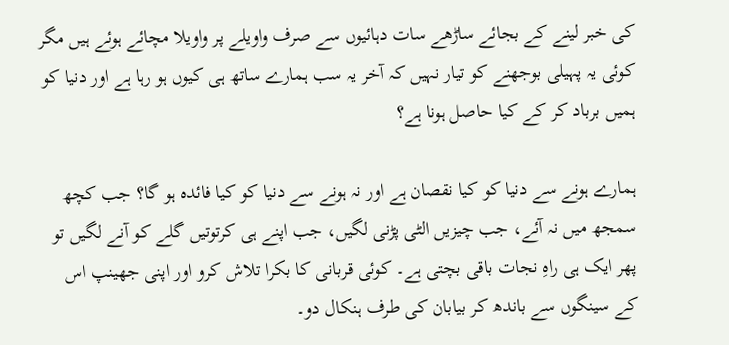کی خبر لینے کے بجائے ساڑھے سات دہائیوں سے صرف واویلے پر واویلا مچائے ہوئے ہیں مگر کوئی یہ پہیلی بوجھنے کو تیار نہیں کہ آخر یہ سب ہمارے ساتھ ہی کیوں ہو رہا ہے اور دنیا کو ہمیں برباد کر کے کیا حاصل ہونا ہے؟

ہمارے ہونے سے دنیا کو کیا نقصان ہے اور نہ ہونے سے دنیا کو کیا فائدہ ہو گا؟ جب کچھ سمجھ میں نہ آئے، جب چیزیں الٹی پڑنی لگیں، جب اپنے ہی کرتوتیں گلے کو آنے لگیں تو پھر ایک ہی راہِ نجات باقی بچتی ہے۔ کوئی قربانی کا بکرا تلاش کرو اور اپنی جھینپ اس کے سینگوں سے باندھ کر بیابان کی طرف ہنکال دو۔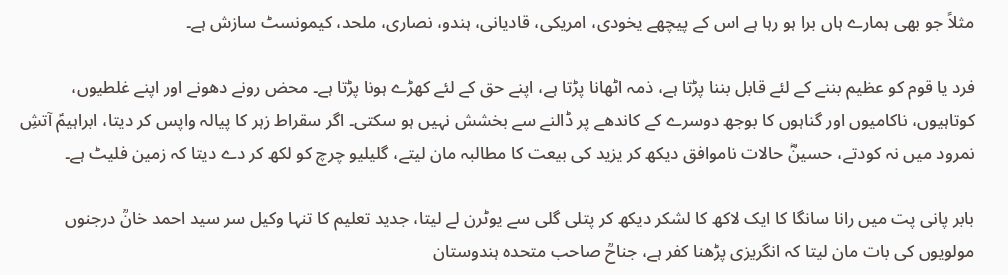مثلاً جو بھی ہمارے ہاں برا ہو رہا ہے اس کے پیچھے یخودی، امریکی، قادیانی، ہندو، نصاری، ملحد، کیمونسٹ سازش ہے۔

فرد یا قوم کو عظیم بننے کے لئے قابل بننا پڑتا ہے، ذمہ اٹھانا پڑتا ہے، اپنے حق کے لئے کھڑے ہونا پڑتا ہے۔ محض رونے دھونے اور اپنے غلطیوں، کوتاہیوں، ناکامیوں اور گناہوں کا بوجھ دوسرے کے کاندھے پر ڈالنے سے بخشش نہیں ہو سکتی۔ اگر سقراط زہر کا پیالہ واپس کر دیتا، ابراہیمؑ آتشِ نمرود میں نہ کودتے، حسینؓ حالات ناموافق دیکھ کر یزید کی بیعت کا مطالبہ مان لیتے، گلیلیو چرچ کو لکھ کر دے دیتا کہ زمین فلیٹ ہے۔

بابر پانی پت میں رانا سانگا کا ایک لاکھ کا لشکر دیکھ کر پتلی گلی سے یوٹرن لے لیتا، جدید تعلیم کا تنہا وکیل سر سید احمد خانؒ درجنوں مولویوں کی بات مان لیتا کہ انگریزی پڑھنا کفر ہے، جناحؒ صاحب متحدہ ہندوستان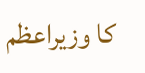کا وزیراعظم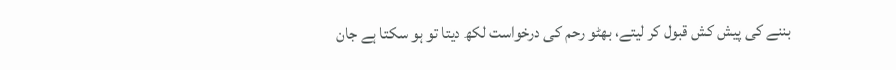بننے کی پیش کش قبول کر لیتے، بھٹو رحم کی درخواست لکھ دیتا تو ہو سکتا ہے جان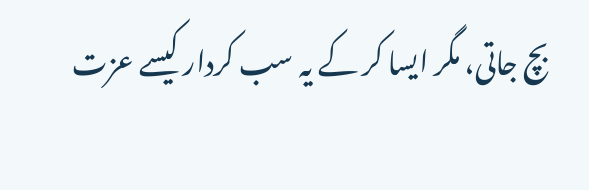بچ جاتی، مگر ایسا کر کے یہ سب کردار کیسے عزت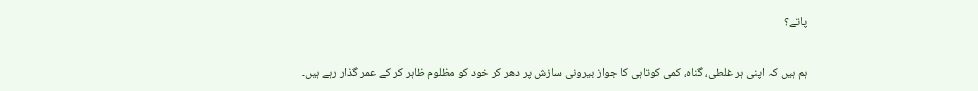پاتے؟

ہم ہیں کہ اپنی ہر غلطی، گناہ، کمی کوتاہی کا جواز بیرونی سازش پر دھر کر خود کو مظلوم ظاہر کر کے عمر گذار رہے ہیں۔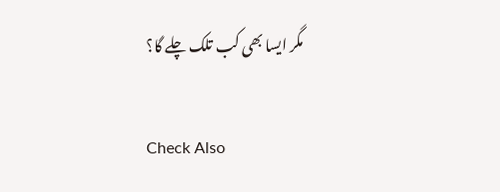مگر ایسا بھی کب تلک چلے گا؟

Check Also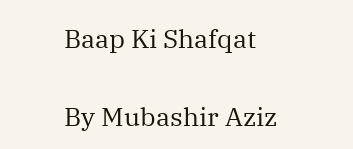Baap Ki Shafqat

By Mubashir Aziz